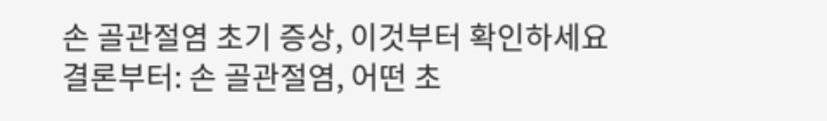손 골관절염 초기 증상, 이것부터 확인하세요
결론부터: 손 골관절염, 어떤 초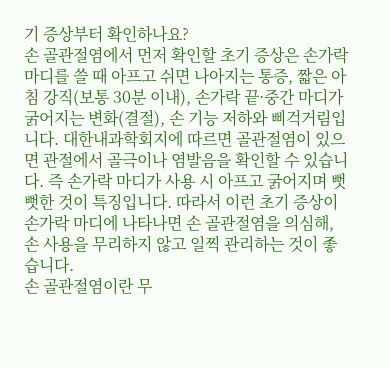기 증상부터 확인하나요?
손 골관절염에서 먼저 확인할 초기 증상은 손가락 마디를 쓸 때 아프고 쉬면 나아지는 통증, 짧은 아침 강직(보통 30분 이내), 손가락 끝·중간 마디가 굵어지는 변화(결절), 손 기능 저하와 삐걱거림입니다. 대한내과학회지에 따르면 골관절염이 있으면 관절에서 골극이나 염발음을 확인할 수 있습니다. 즉 손가락 마디가 사용 시 아프고 굵어지며 뻣뻣한 것이 특징입니다. 따라서 이런 초기 증상이 손가락 마디에 나타나면 손 골관절염을 의심해, 손 사용을 무리하지 않고 일찍 관리하는 것이 좋습니다.
손 골관절염이란 무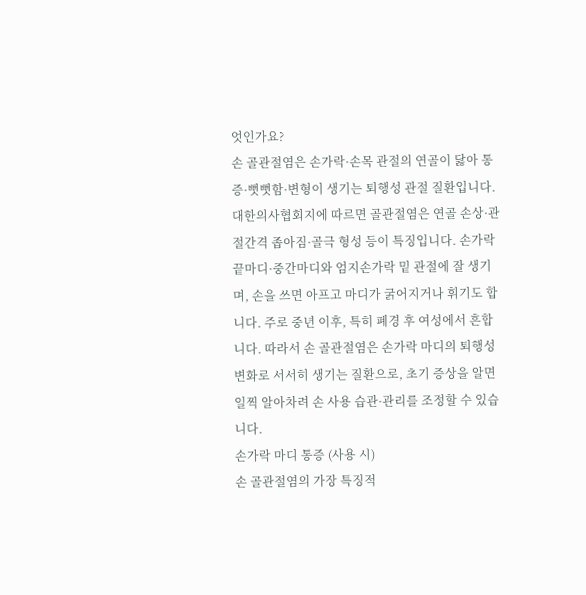엇인가요?
손 골관절염은 손가락·손목 관절의 연골이 닳아 통증·뻣뻣함·변형이 생기는 퇴행성 관절 질환입니다. 대한의사협회지에 따르면 골관절염은 연골 손상·관절간격 좁아짐·골극 형성 등이 특징입니다. 손가락 끝마디·중간마디와 엄지손가락 밑 관절에 잘 생기며, 손을 쓰면 아프고 마디가 굵어지거나 휘기도 합니다. 주로 중년 이후, 특히 폐경 후 여성에서 흔합니다. 따라서 손 골관절염은 손가락 마디의 퇴행성 변화로 서서히 생기는 질환으로, 초기 증상을 알면 일찍 알아차려 손 사용 습관·관리를 조정할 수 있습니다.
손가락 마디 통증 (사용 시)
손 골관절염의 가장 특징적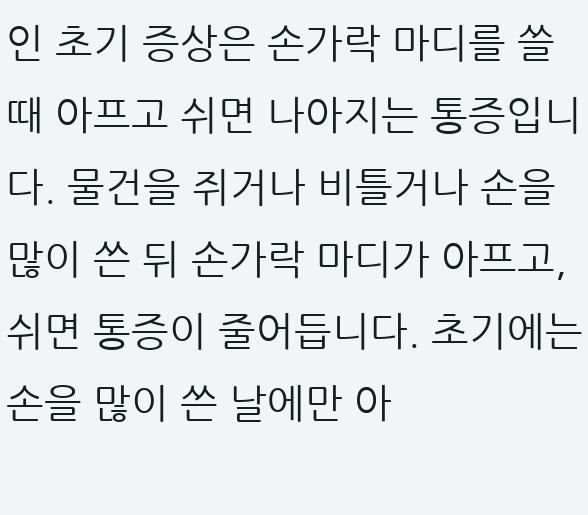인 초기 증상은 손가락 마디를 쓸 때 아프고 쉬면 나아지는 통증입니다. 물건을 쥐거나 비틀거나 손을 많이 쓴 뒤 손가락 마디가 아프고, 쉬면 통증이 줄어듭니다. 초기에는 손을 많이 쓴 날에만 아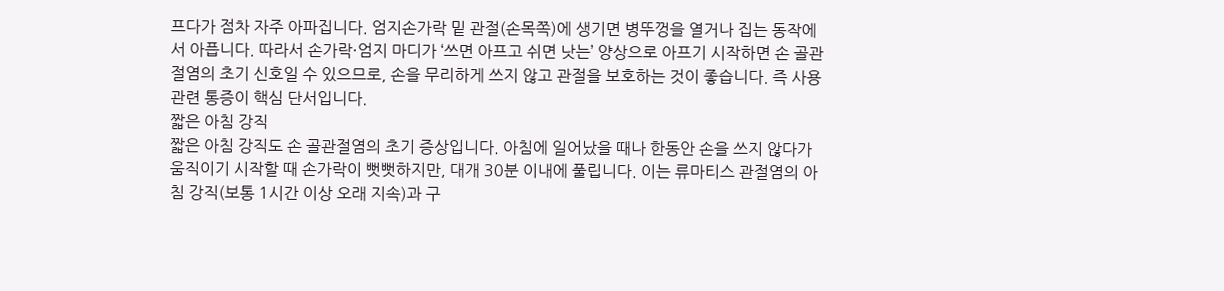프다가 점차 자주 아파집니다. 엄지손가락 밑 관절(손목쪽)에 생기면 병뚜껑을 열거나 집는 동작에서 아픕니다. 따라서 손가락·엄지 마디가 ‘쓰면 아프고 쉬면 낫는’ 양상으로 아프기 시작하면 손 골관절염의 초기 신호일 수 있으므로, 손을 무리하게 쓰지 않고 관절을 보호하는 것이 좋습니다. 즉 사용 관련 통증이 핵심 단서입니다.
짧은 아침 강직
짧은 아침 강직도 손 골관절염의 초기 증상입니다. 아침에 일어났을 때나 한동안 손을 쓰지 않다가 움직이기 시작할 때 손가락이 뻣뻣하지만, 대개 30분 이내에 풀립니다. 이는 류마티스 관절염의 아침 강직(보통 1시간 이상 오래 지속)과 구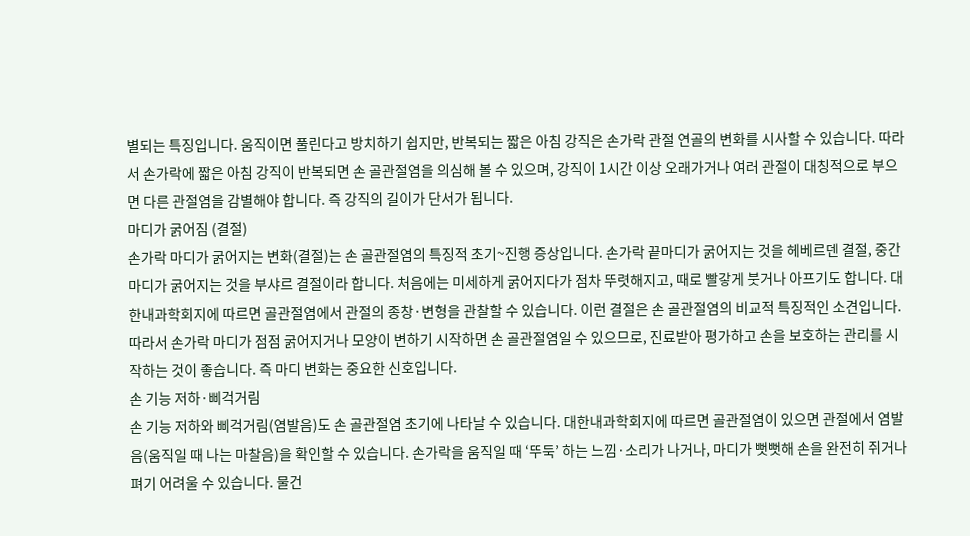별되는 특징입니다. 움직이면 풀린다고 방치하기 쉽지만, 반복되는 짧은 아침 강직은 손가락 관절 연골의 변화를 시사할 수 있습니다. 따라서 손가락에 짧은 아침 강직이 반복되면 손 골관절염을 의심해 볼 수 있으며, 강직이 1시간 이상 오래가거나 여러 관절이 대칭적으로 부으면 다른 관절염을 감별해야 합니다. 즉 강직의 길이가 단서가 됩니다.
마디가 굵어짐 (결절)
손가락 마디가 굵어지는 변화(결절)는 손 골관절염의 특징적 초기~진행 증상입니다. 손가락 끝마디가 굵어지는 것을 헤베르덴 결절, 중간마디가 굵어지는 것을 부샤르 결절이라 합니다. 처음에는 미세하게 굵어지다가 점차 뚜렷해지고, 때로 빨갛게 붓거나 아프기도 합니다. 대한내과학회지에 따르면 골관절염에서 관절의 종창·변형을 관찰할 수 있습니다. 이런 결절은 손 골관절염의 비교적 특징적인 소견입니다. 따라서 손가락 마디가 점점 굵어지거나 모양이 변하기 시작하면 손 골관절염일 수 있으므로, 진료받아 평가하고 손을 보호하는 관리를 시작하는 것이 좋습니다. 즉 마디 변화는 중요한 신호입니다.
손 기능 저하·삐걱거림
손 기능 저하와 삐걱거림(염발음)도 손 골관절염 초기에 나타날 수 있습니다. 대한내과학회지에 따르면 골관절염이 있으면 관절에서 염발음(움직일 때 나는 마찰음)을 확인할 수 있습니다. 손가락을 움직일 때 ‘뚜둑’ 하는 느낌·소리가 나거나, 마디가 뻣뻣해 손을 완전히 쥐거나 펴기 어려울 수 있습니다. 물건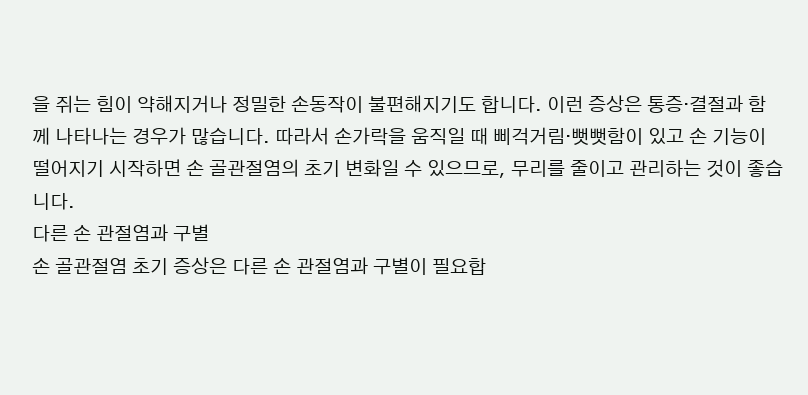을 쥐는 힘이 약해지거나 정밀한 손동작이 불편해지기도 합니다. 이런 증상은 통증·결절과 함께 나타나는 경우가 많습니다. 따라서 손가락을 움직일 때 삐걱거림·뻣뻣함이 있고 손 기능이 떨어지기 시작하면 손 골관절염의 초기 변화일 수 있으므로, 무리를 줄이고 관리하는 것이 좋습니다.
다른 손 관절염과 구별
손 골관절염 초기 증상은 다른 손 관절염과 구별이 필요합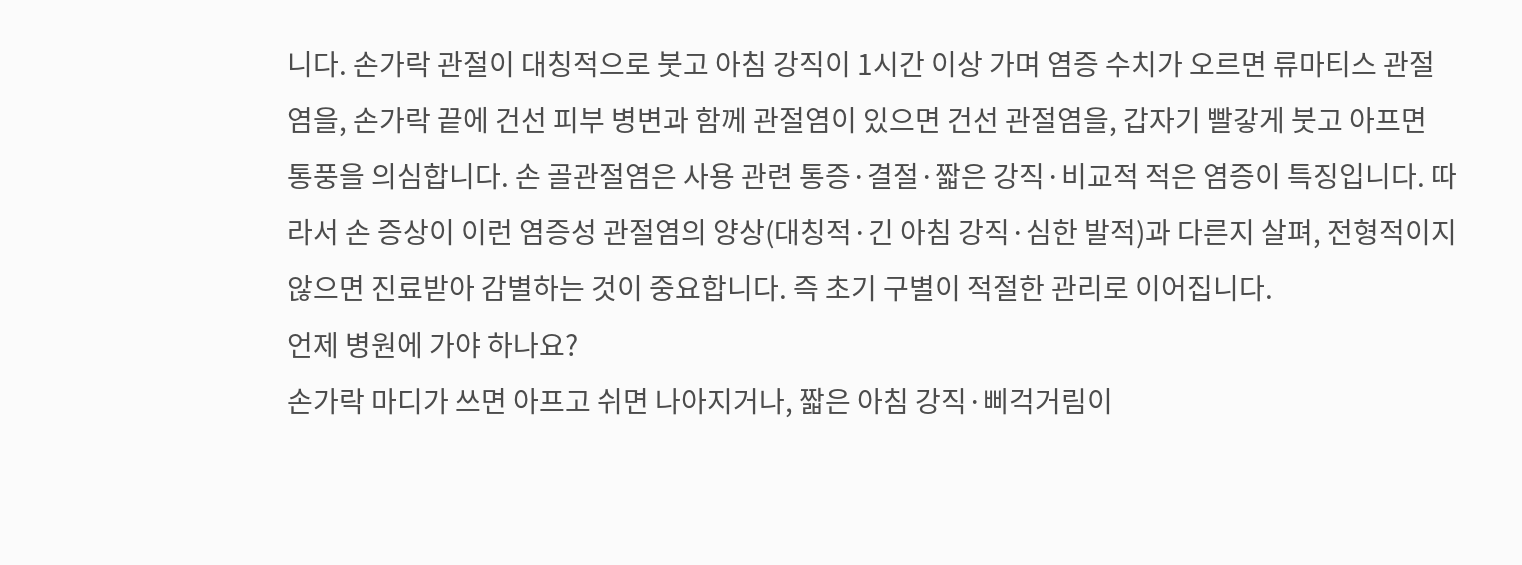니다. 손가락 관절이 대칭적으로 붓고 아침 강직이 1시간 이상 가며 염증 수치가 오르면 류마티스 관절염을, 손가락 끝에 건선 피부 병변과 함께 관절염이 있으면 건선 관절염을, 갑자기 빨갛게 붓고 아프면 통풍을 의심합니다. 손 골관절염은 사용 관련 통증·결절·짧은 강직·비교적 적은 염증이 특징입니다. 따라서 손 증상이 이런 염증성 관절염의 양상(대칭적·긴 아침 강직·심한 발적)과 다른지 살펴, 전형적이지 않으면 진료받아 감별하는 것이 중요합니다. 즉 초기 구별이 적절한 관리로 이어집니다.
언제 병원에 가야 하나요?
손가락 마디가 쓰면 아프고 쉬면 나아지거나, 짧은 아침 강직·삐걱거림이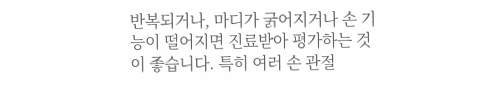반복되거나, 마디가 굵어지거나 손 기능이 떨어지면 진료받아 평가하는 것이 좋습니다. 특히 여러 손 관절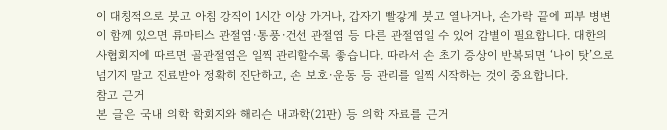이 대칭적으로 붓고 아침 강직이 1시간 이상 가거나, 갑자기 빨갛게 붓고 열나거나, 손가락 끝에 피부 병변이 함께 있으면 류마티스 관절염·통풍·건선 관절염 등 다른 관절염일 수 있어 감별이 필요합니다. 대한의사협회지에 따르면 골관절염은 일찍 관리할수록 좋습니다. 따라서 손 초기 증상이 반복되면 ‘나이 탓’으로 넘기지 말고 진료받아 정확히 진단하고, 손 보호·운동 등 관리를 일찍 시작하는 것이 중요합니다.
참고 근거
본 글은 국내 의학 학회지와 해리슨 내과학(21판) 등 의학 자료를 근거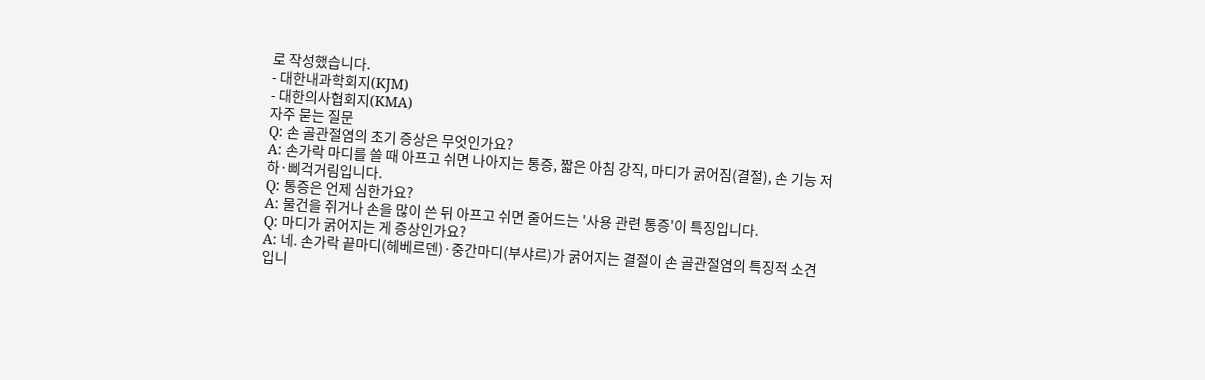로 작성했습니다.
- 대한내과학회지(KJM)
- 대한의사협회지(KMA)
자주 묻는 질문
Q: 손 골관절염의 초기 증상은 무엇인가요?
A: 손가락 마디를 쓸 때 아프고 쉬면 나아지는 통증, 짧은 아침 강직, 마디가 굵어짐(결절), 손 기능 저하·삐걱거림입니다.
Q: 통증은 언제 심한가요?
A: 물건을 쥐거나 손을 많이 쓴 뒤 아프고 쉬면 줄어드는 '사용 관련 통증'이 특징입니다.
Q: 마디가 굵어지는 게 증상인가요?
A: 네. 손가락 끝마디(헤베르덴)·중간마디(부샤르)가 굵어지는 결절이 손 골관절염의 특징적 소견입니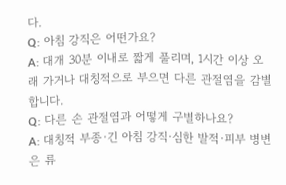다.
Q: 아침 강직은 어떤가요?
A: 대개 30분 이내로 짧게 풀리며, 1시간 이상 오래 가거나 대칭적으로 부으면 다른 관절염을 감별합니다.
Q: 다른 손 관절염과 어떻게 구별하나요?
A: 대칭적 부종·긴 아침 강직·심한 발적·피부 병변은 류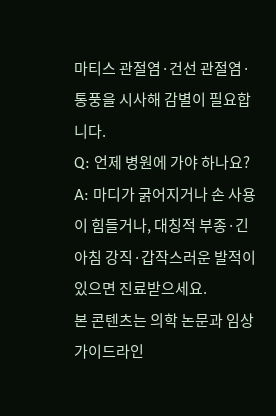마티스 관절염·건선 관절염·통풍을 시사해 감별이 필요합니다.
Q: 언제 병원에 가야 하나요?
A: 마디가 굵어지거나 손 사용이 힘들거나, 대칭적 부종·긴 아침 강직·갑작스러운 발적이 있으면 진료받으세요.
본 콘텐츠는 의학 논문과 임상 가이드라인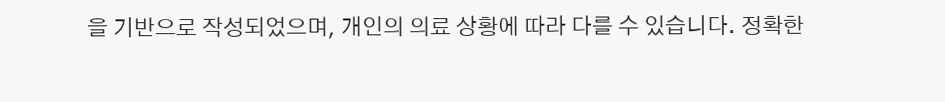을 기반으로 작성되었으며, 개인의 의료 상황에 따라 다를 수 있습니다. 정확한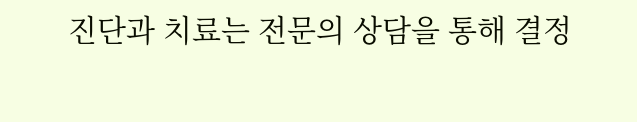진단과 치료는 전문의 상담을 통해 결정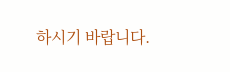하시기 바랍니다.